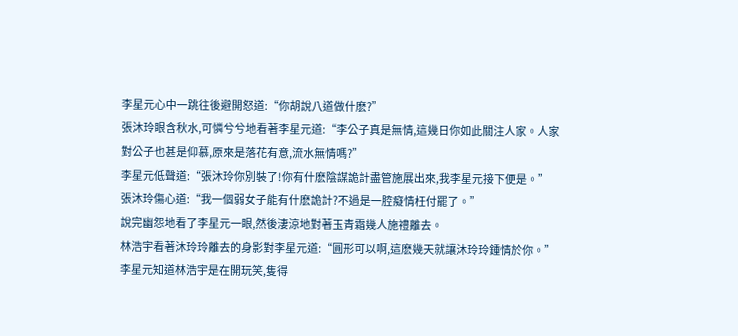李星元心中一跳往後避開怒道:“你胡說八道做什麽?”
張沐玲眼含秋水,可憐兮兮地看著李星元道:“李公子真是無情,這幾日你如此關注人家。人家對公子也甚是仰慕,原來是落花有意,流水無情嗎?”
李星元低聲道:“張沐玲你別裝了!你有什麽陰謀詭計盡管施展出來,我李星元接下便是。”
張沐玲傷心道:“我一個弱女子能有什麽詭計?不過是一腔癡情枉付罷了。”
說完幽怨地看了李星元一眼,然後淒涼地對著玉青霜幾人施禮離去。
林浩宇看著沐玲玲離去的身影對李星元道:“圓形可以啊,這麽幾天就讓沐玲玲鍾情於你。”
李星元知道林浩宇是在開玩笑,隻得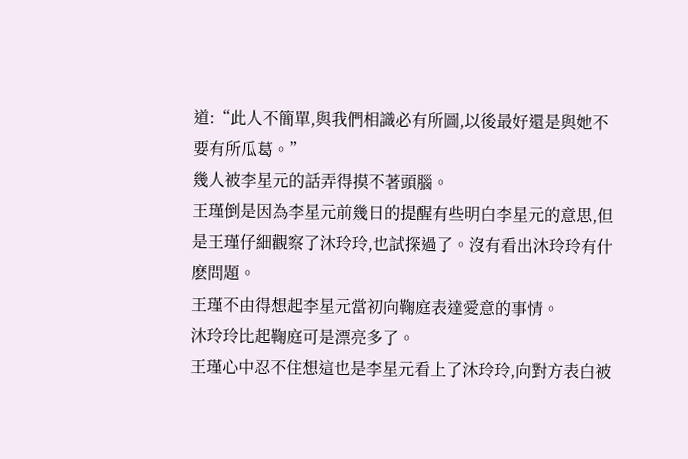道:“此人不簡單,與我們相識必有所圖,以後最好還是與她不要有所瓜葛。”
幾人被李星元的話弄得摸不著頭腦。
王瑾倒是因為李星元前幾日的提醒有些明白李星元的意思,但是王瑾仔細觀察了沐玲玲,也試探過了。沒有看出沐玲玲有什麽問題。
王瑾不由得想起李星元當初向鞠庭表達愛意的事情。
沐玲玲比起鞠庭可是漂亮多了。
王瑾心中忍不住想這也是李星元看上了沐玲玲,向對方表白被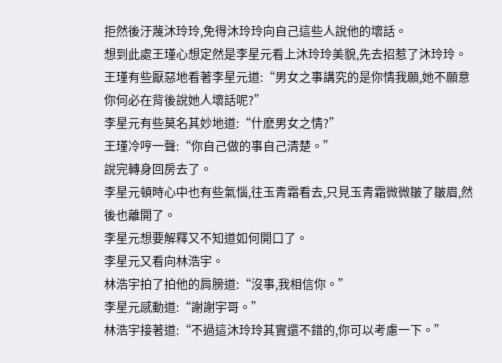拒然後汙蔑沐玲玲,免得沐玲玲向自己這些人說他的壞話。
想到此處王瑾心想定然是李星元看上沐玲玲美貌,先去招惹了沐玲玲。
王瑾有些厭惡地看著李星元道:“男女之事講究的是你情我願,她不願意你何必在背後說她人壞話呢?”
李星元有些莫名其妙地道:“什麽男女之情?”
王瑾冷哼一聲:“你自己做的事自己清楚。”
說完轉身回房去了。
李星元頓時心中也有些氣惱,往玉青霜看去,只見玉青霜微微皺了皺眉,然後也離開了。
李星元想要解釋又不知道如何開口了。
李星元又看向林浩宇。
林浩宇拍了拍他的肩膀道:“沒事,我相信你。”
李星元感動道:“謝謝宇哥。”
林浩宇接著道:“不過這沐玲玲其實還不錯的,你可以考慮一下。”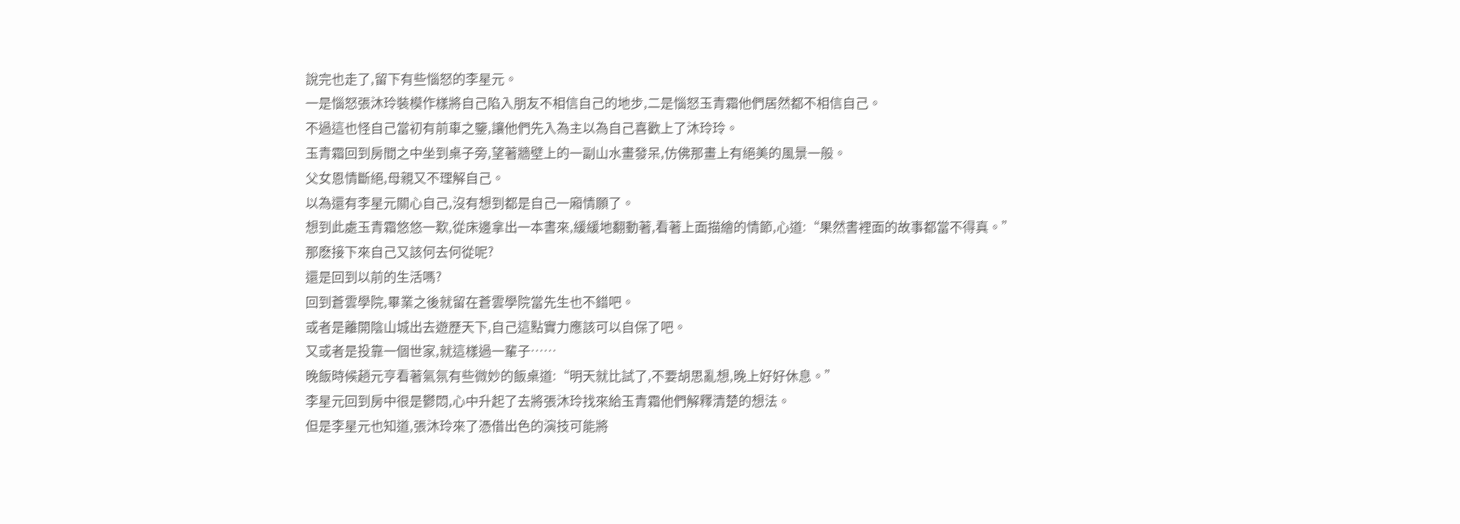說完也走了,留下有些惱怒的李星元。
一是惱怒張沐玲裝模作樣將自己陷入朋友不相信自己的地步,二是惱怒玉青霜他們居然都不相信自己。
不過這也怪自己當初有前車之鑒,讓他們先入為主以為自己喜歡上了沐玲玲。
玉青霜回到房間之中坐到桌子旁,望著牆壁上的一副山水畫發呆,仿佛那畫上有絕美的風景一般。
父女恩情斷絕,母親又不理解自己。
以為還有李星元關心自己,沒有想到都是自己一廂情願了。
想到此處玉青霜悠悠一歎,從床邊拿出一本書來,緩緩地翻動著,看著上面描繪的情節,心道:“果然書裡面的故事都當不得真。”
那麽接下來自己又該何去何從呢?
還是回到以前的生活嗎?
回到蒼雲學院,畢業之後就留在蒼雲學院當先生也不錯吧。
或者是離開陰山城出去遊歷天下,自己這點實力應該可以自保了吧。
又或者是投靠一個世家,就這樣過一輩子……
晚飯時候趙元亨看著氣氛有些微妙的飯桌道:“明天就比試了,不要胡思亂想,晚上好好休息。”
李星元回到房中很是鬱悶,心中升起了去將張沐玲找來給玉青霜他們解釋清楚的想法。
但是李星元也知道,張沐玲來了憑借出色的演技可能將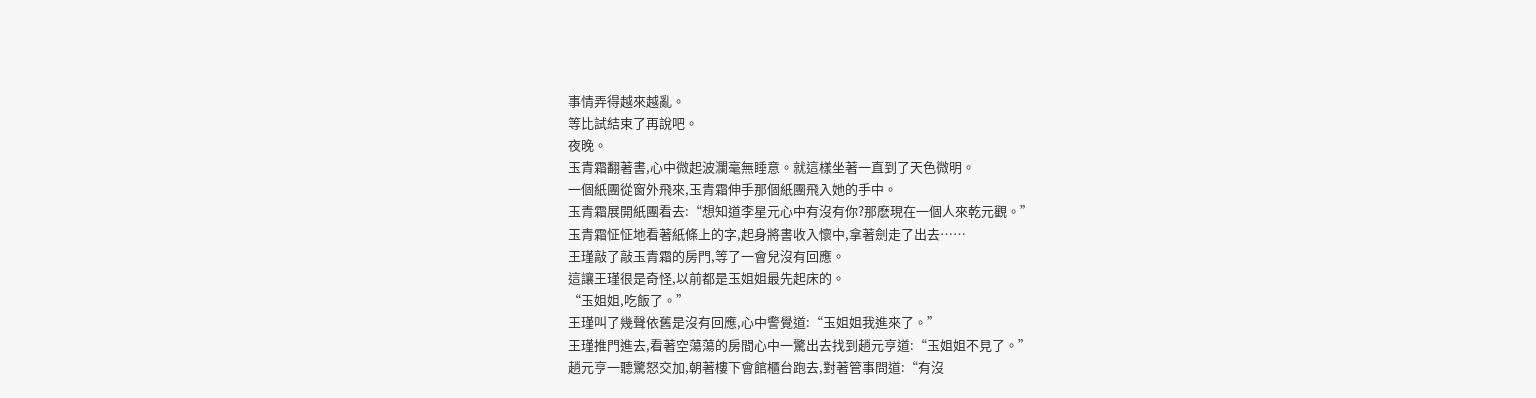事情弄得越來越亂。
等比試結束了再說吧。
夜晚。
玉青霜翻著書,心中微起波瀾毫無睡意。就這樣坐著一直到了天色微明。
一個紙團從窗外飛來,玉青霜伸手那個紙團飛入她的手中。
玉青霜展開紙團看去:“想知道李星元心中有沒有你?那麽現在一個人來乾元觀。”
玉青霜怔怔地看著紙條上的字,起身將書收入懷中,拿著劍走了出去……
王瑾敲了敲玉青霜的房門,等了一會兒沒有回應。
這讓王瑾很是奇怪,以前都是玉姐姐最先起床的。
“玉姐姐,吃飯了。”
王瑾叫了幾聲依舊是沒有回應,心中警覺道:“玉姐姐我進來了。”
王瑾推門進去,看著空蕩蕩的房間心中一驚出去找到趙元亨道:“玉姐姐不見了。”
趙元亨一聽驚怒交加,朝著樓下會館櫃台跑去,對著管事問道:“有沒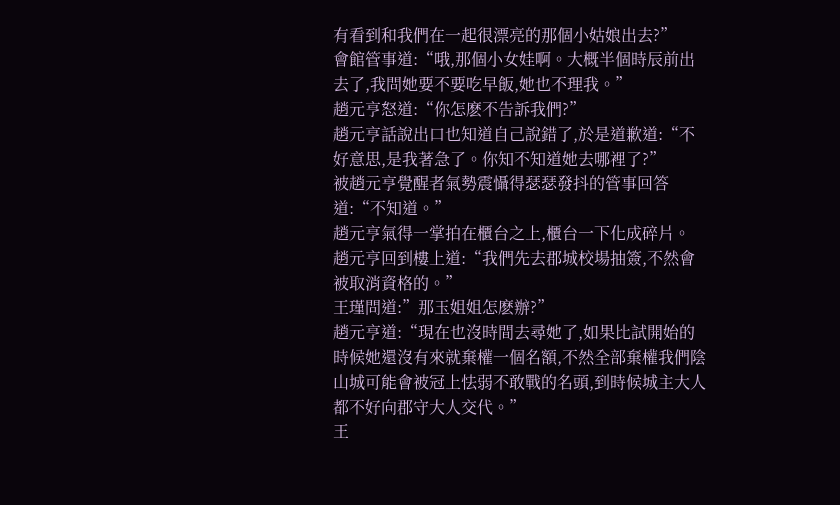有看到和我們在一起很漂亮的那個小姑娘出去?”
會館管事道:“哦,那個小女娃啊。大概半個時辰前出去了,我問她要不要吃早飯,她也不理我。”
趙元亨怒道:“你怎麽不告訴我們?”
趙元亨話說出口也知道自己說錯了,於是道歉道:“不好意思,是我著急了。你知不知道她去哪裡了?”
被趙元亨覺醒者氣勢震懾得瑟瑟發抖的管事回答道:“不知道。”
趙元亨氣得一掌拍在櫃台之上,櫃台一下化成碎片。
趙元亨回到樓上道:“我們先去郡城校場抽簽,不然會被取消資格的。”
王瑾問道:”那玉姐姐怎麽辦?”
趙元亨道:“現在也沒時間去尋她了,如果比試開始的時候她還沒有來就棄權一個名額,不然全部棄權我們陰山城可能會被冠上怯弱不敢戰的名頭,到時候城主大人都不好向郡守大人交代。”
王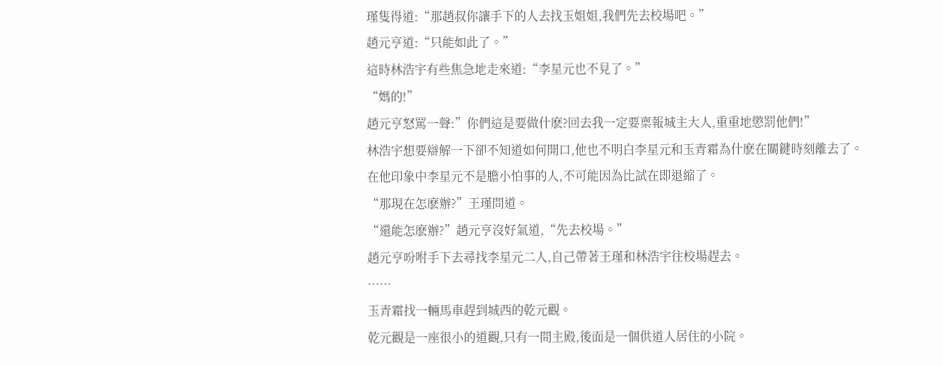瑾隻得道:“那趙叔你讓手下的人去找玉姐姐,我們先去校場吧。”
趙元亨道:“只能如此了。”
這時林浩宇有些焦急地走來道:“李星元也不見了。”
“媽的!”
趙元亨怒罵一聲:”你們這是要做什麽?回去我一定要稟報城主大人,重重地懲罰他們!”
林浩宇想要辯解一下卻不知道如何開口,他也不明白李星元和玉青霜為什麽在關鍵時刻離去了。
在他印象中李星元不是膽小怕事的人,不可能因為比試在即退縮了。
“那現在怎麽辦?”王瑾問道。
“還能怎麽辦?”趙元亨沒好氣道,“先去校場。”
趙元亨吩咐手下去尋找李星元二人,自己帶著王瑾和林浩宇往校場趕去。
……
玉青霜找一輛馬車趕到城西的乾元觀。
乾元觀是一座很小的道觀,只有一間主殿,後面是一個供道人居住的小院。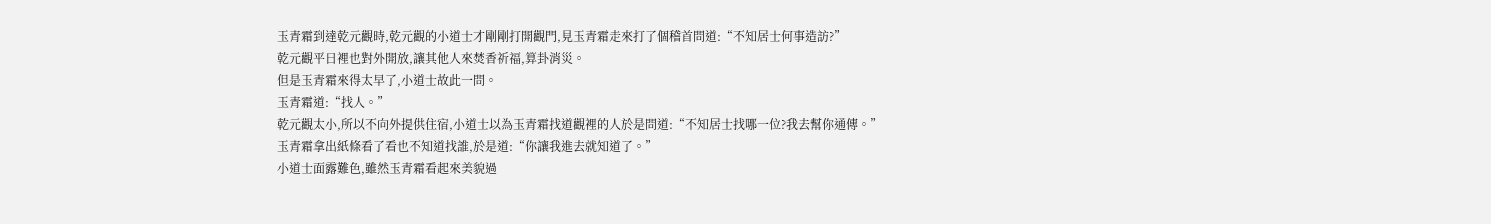玉青霜到達乾元觀時,乾元觀的小道士才剛剛打開觀門,見玉青霜走來打了個稽首問道:“不知居士何事造訪?”
乾元觀平日裡也對外開放,讓其他人來焚香祈福,算卦消災。
但是玉青霜來得太早了,小道士故此一問。
玉青霜道:“找人。”
乾元觀太小,所以不向外提供住宿,小道士以為玉青霜找道觀裡的人於是問道:“不知居士找哪一位?我去幫你通傳。”
玉青霜拿出紙條看了看也不知道找誰,於是道:“你讓我進去就知道了。”
小道士面露難色,雖然玉青霜看起來美貌過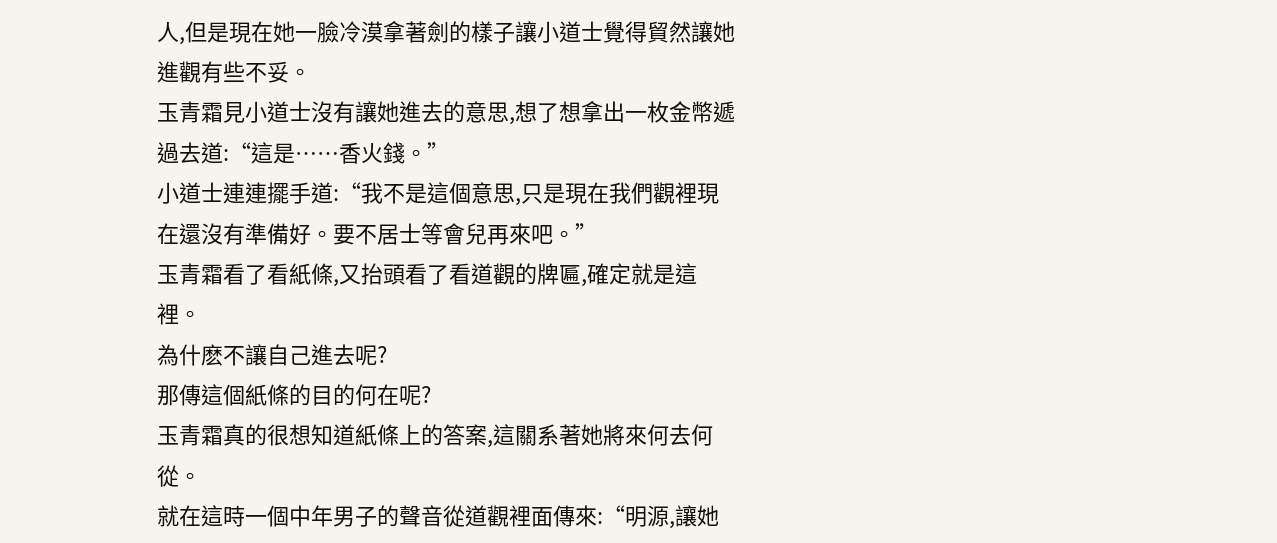人,但是現在她一臉冷漠拿著劍的樣子讓小道士覺得貿然讓她進觀有些不妥。
玉青霜見小道士沒有讓她進去的意思,想了想拿出一枚金幣遞過去道:“這是……香火錢。”
小道士連連擺手道:“我不是這個意思,只是現在我們觀裡現在還沒有準備好。要不居士等會兒再來吧。”
玉青霜看了看紙條,又抬頭看了看道觀的牌匾,確定就是這裡。
為什麽不讓自己進去呢?
那傳這個紙條的目的何在呢?
玉青霜真的很想知道紙條上的答案,這關系著她將來何去何從。
就在這時一個中年男子的聲音從道觀裡面傳來:“明源,讓她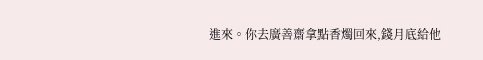進來。你去廣善齋拿點香燭回來,錢月底給他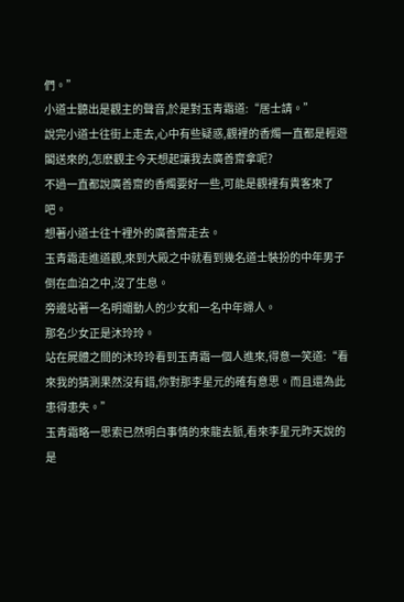們。”
小道士聽出是觀主的聲音,於是對玉青霜道:“居士請。”
說完小道士往街上走去,心中有些疑惑,觀裡的香燭一直都是輕遊閣送來的,怎麽觀主今天想起讓我去廣善齋拿呢?
不過一直都說廣善齋的香燭要好一些,可能是觀裡有貴客來了吧。
想著小道士往十裡外的廣善齋走去。
玉青霜走進道觀,來到大殿之中就看到幾名道士裝扮的中年男子倒在血泊之中,沒了生息。
旁邊站著一名明媚動人的少女和一名中年婦人。
那名少女正是沐玲玲。
站在屍體之間的沐玲玲看到玉青霜一個人進來,得意一笑道:“看來我的猜測果然沒有錯,你對那李星元的確有意思。而且還為此患得患失。”
玉青霜略一思索已然明白事情的來龍去脈,看來李星元昨天說的是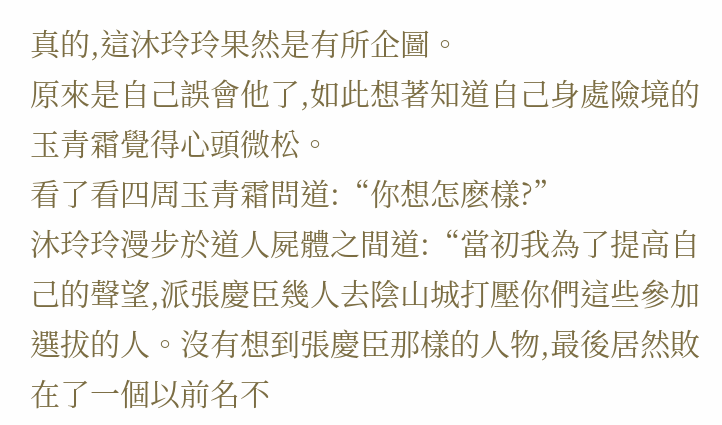真的,這沐玲玲果然是有所企圖。
原來是自己誤會他了,如此想著知道自己身處險境的玉青霜覺得心頭微松。
看了看四周玉青霜問道:“你想怎麽樣?”
沐玲玲漫步於道人屍體之間道:“當初我為了提高自己的聲望,派張慶臣幾人去陰山城打壓你們這些參加選拔的人。沒有想到張慶臣那樣的人物,最後居然敗在了一個以前名不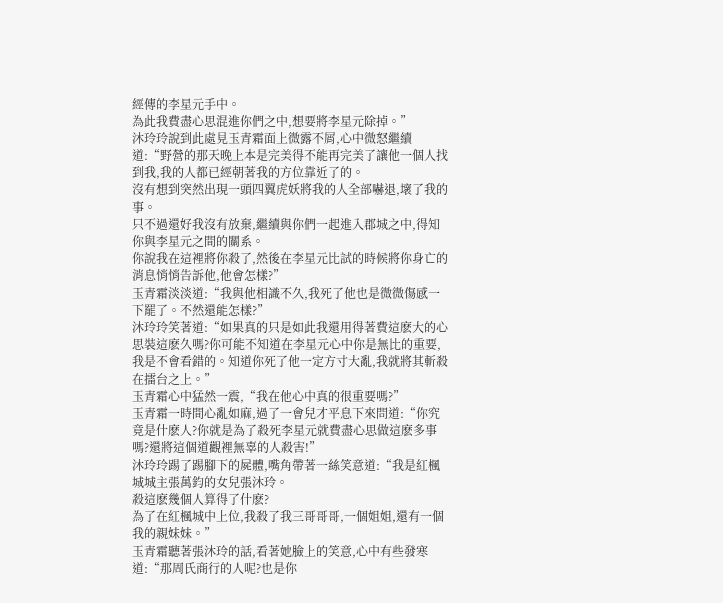經傳的李星元手中。
為此我費盡心思混進你們之中,想要將李星元除掉。”
沐玲玲說到此處見玉青霜面上微露不屑,心中微怒繼續道:“野營的那天晚上本是完美得不能再完美了讓他一個人找到我,我的人都已經朝著我的方位靠近了的。
沒有想到突然出現一頭四翼虎妖將我的人全部嚇退,壞了我的事。
只不過還好我沒有放棄,繼續與你們一起進入郡城之中,得知你與李星元之間的關系。
你說我在這裡將你殺了,然後在李星元比試的時候將你身亡的消息悄悄告訴他,他會怎樣?”
玉青霜淡淡道:“我與他相識不久,我死了他也是微微傷感一下罷了。不然還能怎樣?”
沐玲玲笑著道:“如果真的只是如此我還用得著費這麽大的心思裝這麽久嗎?你可能不知道在李星元心中你是無比的重要,我是不會看錯的。知道你死了他一定方寸大亂,我就將其斬殺在擂台之上。”
玉青霜心中猛然一震,“我在他心中真的很重要嗎?”
玉青霜一時間心亂如麻,過了一會兒才平息下來問道:“你究竟是什麽人?你就是為了殺死李星元就費盡心思做這麽多事嗎?還將這個道觀裡無辜的人殺害!”
沐玲玲踢了踢腳下的屍體,嘴角帶著一絲笑意道:“我是紅楓城城主張萬鈞的女兒張沐玲。
殺這麽幾個人算得了什麽?
為了在紅楓城中上位,我殺了我三哥哥哥,一個姐姐,還有一個我的親妹妹。”
玉青霜聽著張沐玲的話,看著她臉上的笑意,心中有些發寒道:“那周氏商行的人呢?也是你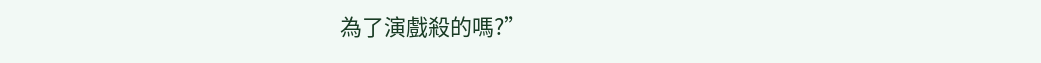為了演戲殺的嗎?”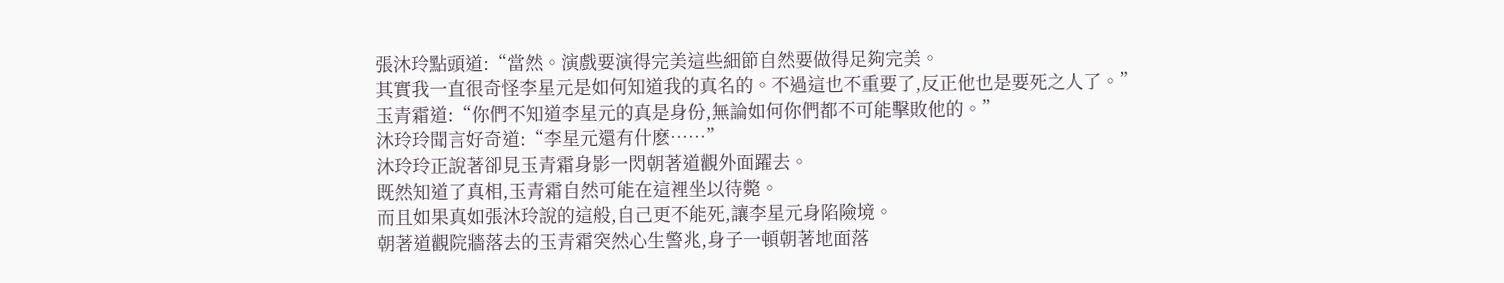張沐玲點頭道:“當然。演戲要演得完美這些細節自然要做得足夠完美。
其實我一直很奇怪李星元是如何知道我的真名的。不過這也不重要了,反正他也是要死之人了。”
玉青霜道:“你們不知道李星元的真是身份,無論如何你們都不可能擊敗他的。”
沐玲玲聞言好奇道:“李星元還有什麽……”
沐玲玲正說著卻見玉青霜身影一閃朝著道觀外面躍去。
既然知道了真相,玉青霜自然可能在這裡坐以待斃。
而且如果真如張沐玲說的這般,自己更不能死,讓李星元身陷險境。
朝著道觀院牆落去的玉青霜突然心生警兆,身子一頓朝著地面落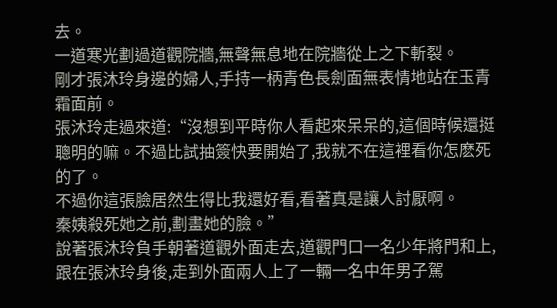去。
一道寒光劃過道觀院牆,無聲無息地在院牆從上之下斬裂。
剛才張沐玲身邊的婦人,手持一柄青色長劍面無表情地站在玉青霜面前。
張沐玲走過來道:“沒想到平時你人看起來呆呆的,這個時候還挺聰明的嘛。不過比試抽簽快要開始了,我就不在這裡看你怎麽死的了。
不過你這張臉居然生得比我還好看,看著真是讓人討厭啊。
秦姨殺死她之前,劃畫她的臉。”
說著張沐玲負手朝著道觀外面走去,道觀門口一名少年將門和上,跟在張沐玲身後,走到外面兩人上了一輛一名中年男子駕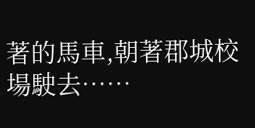著的馬車,朝著郡城校場駛去……